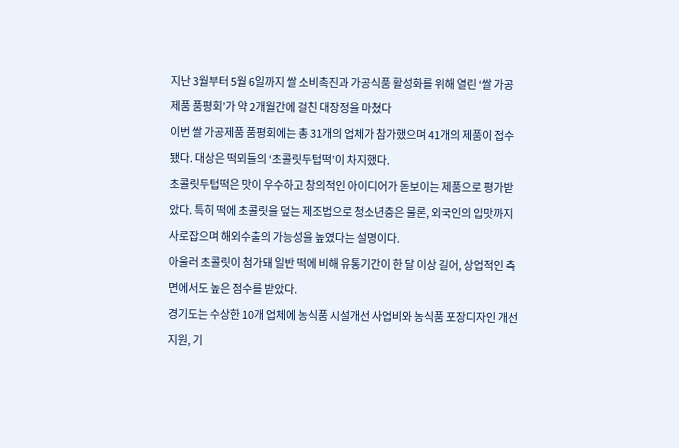지난 3월부터 5월 6일까지 쌀 소비촉진과 가공식품 활성화를 위해 열린 ‘쌀 가공제품 품평회’가 약 2개월간에 걸친 대장정을 마쳤다
이번 쌀 가공제품 품평회에는 총 31개의 업체가 참가했으며 41개의 제품이 접수됐다. 대상은 떡뫼들의 ‘초콜릿두텁떡’이 차지했다.
초콜릿두텁떡은 맛이 우수하고 창의적인 아이디어가 돋보이는 제품으로 평가받았다. 특히 떡에 초콜릿을 덮는 제조법으로 청소년층은 물론, 외국인의 입맛까지 사로잡으며 해외수출의 가능성을 높였다는 설명이다.
아울러 초콜릿이 첨가돼 일반 떡에 비해 유통기간이 한 달 이상 길어, 상업적인 측면에서도 높은 점수를 받았다.
경기도는 수상한 10개 업체에 농식품 시설개선 사업비와 농식품 포장디자인 개선 지원, 기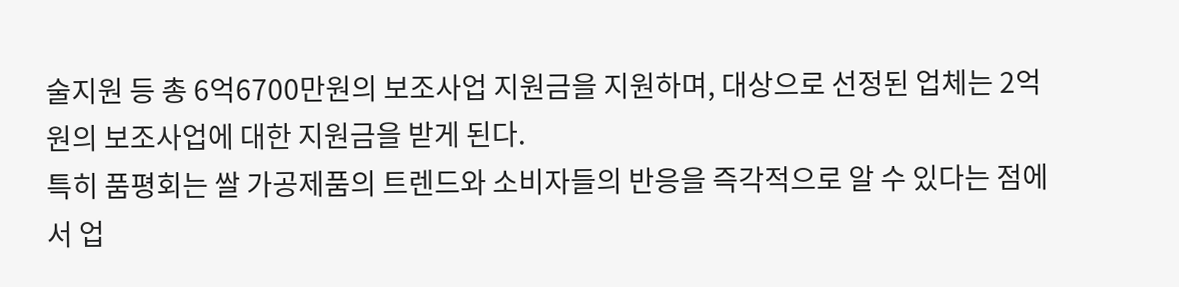술지원 등 총 6억6700만원의 보조사업 지원금을 지원하며, 대상으로 선정된 업체는 2억원의 보조사업에 대한 지원금을 받게 된다.
특히 품평회는 쌀 가공제품의 트렌드와 소비자들의 반응을 즉각적으로 알 수 있다는 점에서 업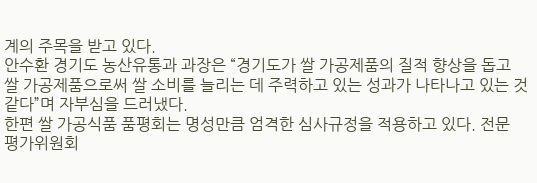계의 주목을 받고 있다.
안수환 경기도 농산유통과 과장은 “경기도가 쌀 가공제품의 질적 향상을 돕고 쌀 가공제품으로써 쌀 소비를 늘리는 데 주력하고 있는 성과가 나타나고 있는 것 같다”며 자부심을 드러냈다.
한편 쌀 가공식품 품평회는 명성만큼 엄격한 심사규정을 적용하고 있다. 전문 평가위원회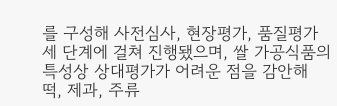를 구성해 사전심사, 현장평가, 품질평가 세 단계에 걸쳐 진행됐으며, 쌀 가공식품의 특성상 상대평가가 어려운 점을 감안해 떡, 제과, 주류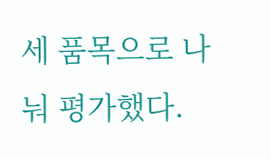세 품목으로 나눠 평가했다.